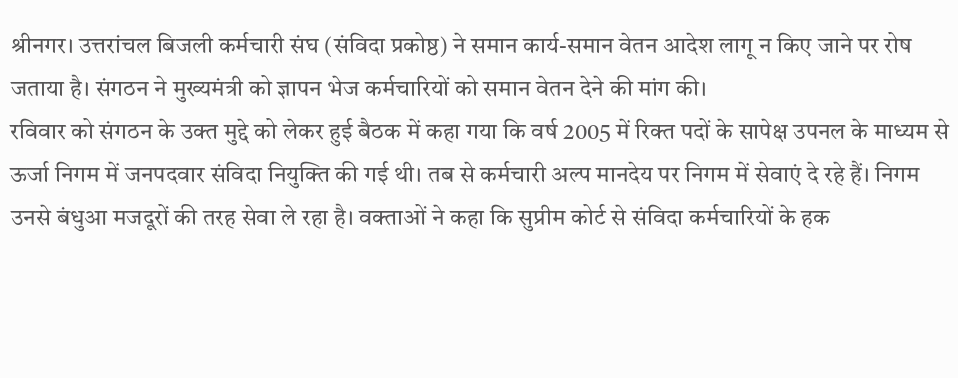श्रीनगर। उत्तरांचल बिजली कर्मचारी संघ (संविदा प्रकोष्ठ) ने समान कार्य-समान वेतन आदेश लागू न किए जाने पर रोष जताया है। संगठन ने मुख्यमंत्री को ज्ञापन भेज कर्मचारियों को समान वेतन देने की मांग की।
रविवार को संगठन के उक्त मुद्दे को लेकर हुई बैठक में कहा गया कि वर्ष 2005 में रिक्त पदों के सापेक्ष उपनल के माध्यम से ऊर्जा निगम में जनपदवार संविदा नियुक्ति की गई थी। तब से कर्मचारी अल्प मानदेय पर निगम में सेवाएं दे रहे हैं। निगम उनसे बंधुआ मजदूरों की तरह सेवा ले रहा है। वक्ताओं ने कहा कि सुप्रीम कोर्ट से संविदा कर्मचारियों के हक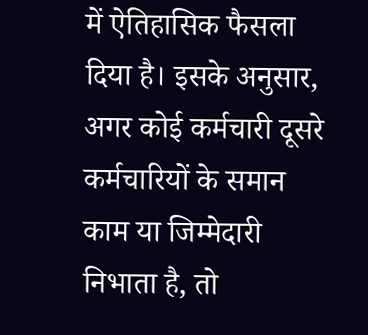में ऐतिहासिक फैसला दिया है। इसके अनुसार, अगर कोई कर्मचारी दूसरे कर्मचारियों के समान काम या जिम्मेदारी निभाता है, तो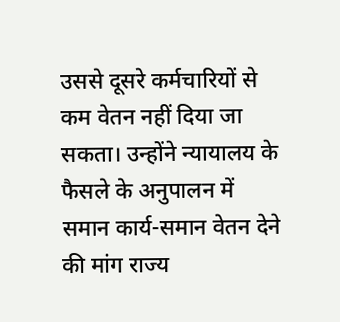उससे दूसरे कर्मचारियों से कम वेतन नहीं दिया जा सकता। उन्होंने न्यायालय के फैसले के अनुपालन में समान कार्य-समान वेतन देने की मांग राज्य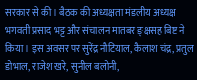सरकार से की। बैठक की अध्यक्षता मंडलीय अध्यक्ष भगवती प्रसाद भट्ट और संचालन मातबर ङ्क्षसह बिष्ट ने किया। इस अवसर पर सुरेंद्र नौटियाल, कैलाश चंद्र, प्रतुल डोभाल, राजेश खरे, सुनील बलोनी,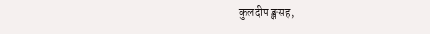कुलदीप ङ्क्षसह,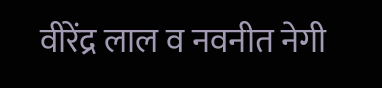वीरेंद्र लाल व नवनीत नेगी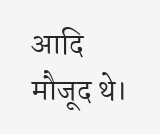आदि मौजूद थे।